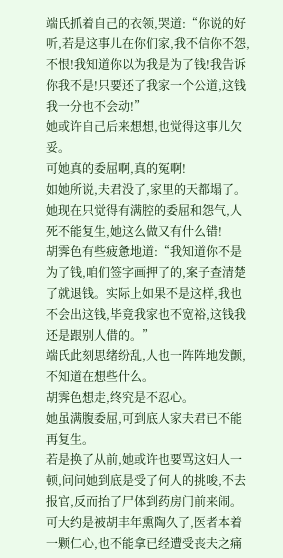端氏抓着自己的衣领,哭道:“你说的好听,若是这事儿在你们家,我不信你不怨,不恨!我知道你以为我是为了钱!我告诉你我不是!只要还了我家一个公道,这钱我一分也不会动!”
她或许自己后来想想,也觉得这事儿欠妥。
可她真的委屈啊,真的冤啊!
如她所说,夫君没了,家里的天都塌了。
她现在只觉得有满腔的委屈和怨气,人死不能复生,她这么做又有什么错!
胡霁色有些疲惫地道:“我知道你不是为了钱,咱们签字画押了的,案子查清楚了就退钱。实际上如果不是这样,我也不会出这钱,毕竟我家也不宽裕,这钱我还是跟别人借的。”
端氏此刻思绪纷乱,人也一阵阵地发颤,不知道在想些什么。
胡霁色想走,终究是不忍心。
她虽满腹委屈,可到底人家夫君已不能再复生。
若是换了从前,她或许也要骂这妇人一顿,问问她到底是受了何人的挑唆,不去报官,反而抬了尸体到药房门前来闹。
可大约是被胡丰年熏陶久了,医者本着一颗仁心,也不能拿已经遭受丧夫之痛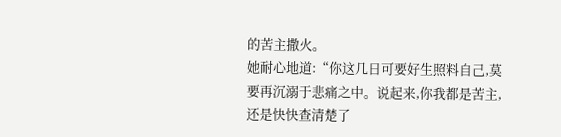的苦主撒火。
她耐心地道:“你这几日可要好生照料自己,莫要再沉溺于悲痛之中。说起来,你我都是苦主,还是快快查清楚了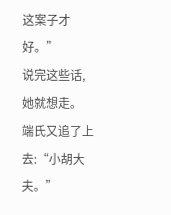这案子才好。”
说完这些话,她就想走。
端氏又追了上去:“小胡大夫。”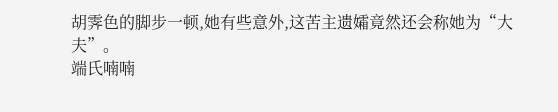胡霁色的脚步一顿,她有些意外,这苦主遗孀竟然还会称她为“大夫”。
端氏喃喃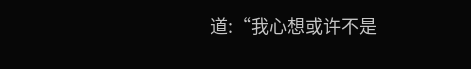道:“我心想或许不是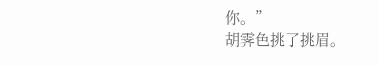你。”
胡霁色挑了挑眉。